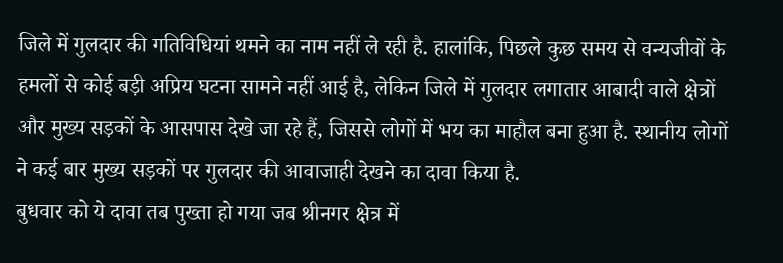जिले में गुलदार की गतिविधियां थमने का नाम नहीं ले रही है. हालांकि, पिछले कुछ समय से वन्यजीवों के हमलों से कोई बड़ी अप्रिय घटना सामने नहीं आई है, लेकिन जिले में गुलदार लगातार आबादी वाले क्षेत्रों और मुख्य सड़कों के आसपास देखे जा रहे हैं, जिससे लोगों में भय का माहौल बना हुआ है. स्थानीय लोगों ने कई बार मुख्य सड़कों पर गुलदार की आवाजाही देखने का दावा किया है.
बुधवार को ये दावा तब पुख्ता हो गया जब श्रीनगर क्षेत्र में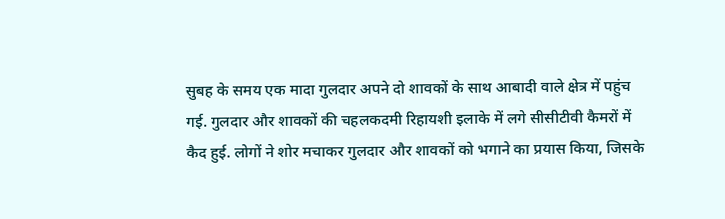सुबह के समय एक मादा गुलदार अपने दो शावकों के साथ आबादी वाले क्षेत्र में पहुंच गई. गुलदार और शावकों की चहलकदमी रिहायशी इलाके में लगे सीसीटीवी कैमरों में कैद हुई. लोगों ने शोर मचाकर गुलदार और शावकों को भगाने का प्रयास किया, जिसके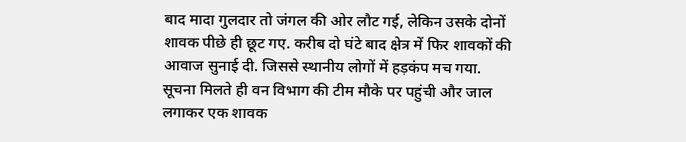बाद मादा गुलदार तो जंगल की ओर लौट गई, लेकिन उसके दोनों शावक पीछे ही छूट गए. करीब दो घंटे बाद क्षेत्र में फिर शावकों की आवाज सुनाई दी. जिससे स्थानीय लोगों में हड़कंप मच गया.
सूचना मिलते ही वन विभाग की टीम मौके पर पहुंची और जाल लगाकर एक शावक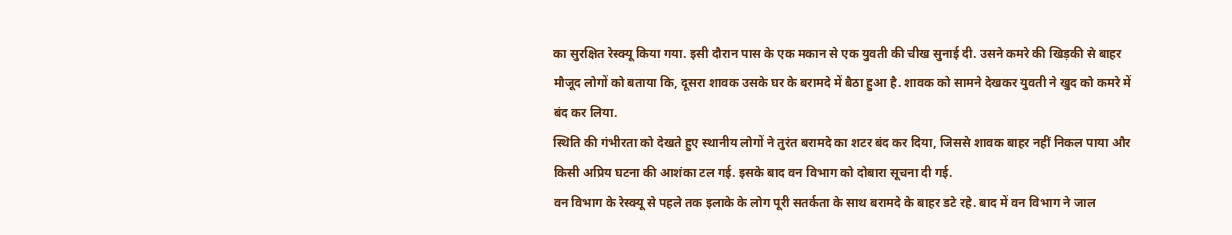का सुरक्षित रेस्क्यू किया गया. इसी दौरान पास के एक मकान से एक युवती की चीख सुनाई दी. उसने कमरे की खिड़की से बाहर मौजूद लोगों को बताया कि, दूसरा शावक उसके घर के बरामदे में बैठा हुआ है. शावक को सामने देखकर युवती ने खुद को कमरे में बंद कर लिया.
स्थिति की गंभीरता को देखते हुए स्थानीय लोगों ने तुरंत बरामदे का शटर बंद कर दिया, जिससे शावक बाहर नहीं निकल पाया और किसी अप्रिय घटना की आशंका टल गई. इसके बाद वन विभाग को दोबारा सूचना दी गई.
वन विभाग के रेस्क्यू से पहले तक इलाके के लोग पूरी सतर्कता के साथ बरामदे के बाहर डटे रहे. बाद में वन विभाग ने जाल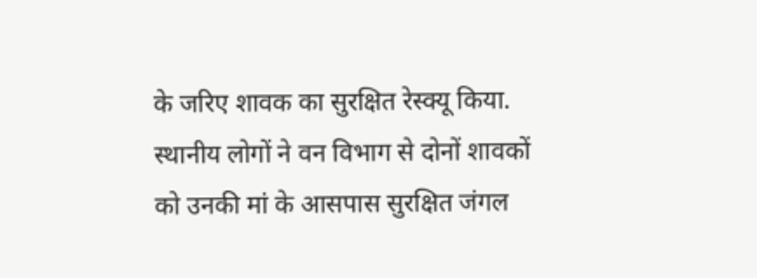के जरिए शावक का सुरक्षित रेस्क्यू किया. स्थानीय लोगों ने वन विभाग से दोनों शावकों को उनकी मां के आसपास सुरक्षित जंगल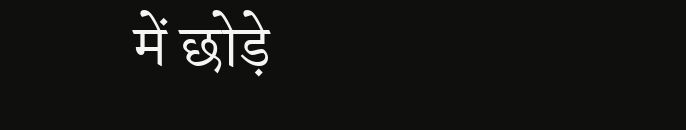में छोड़े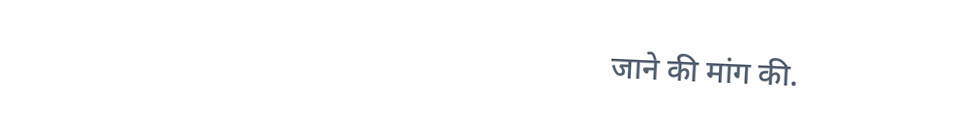जाने की मांग की.